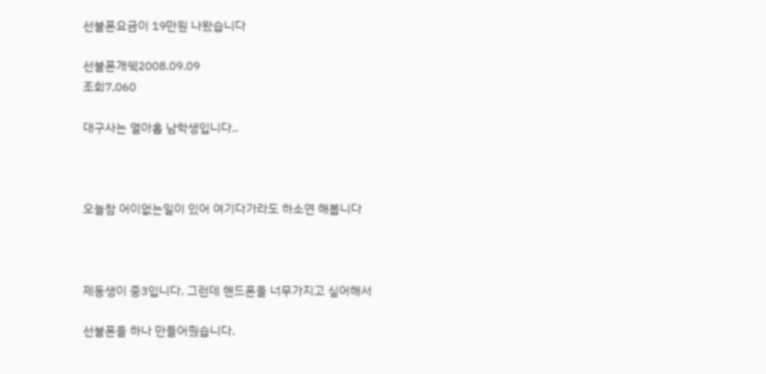선불폰요금이 19만원 나왔습니다

선불폰개쉑2008.09.09
조회7,060

대구사는 열아홉 남학생입니다..



오늘참 어이없는일이 있어 여기다가라도 하소연 해봅니다



제동생이 중3입니다. 그런데 핸드폰을 너무가지고 싶어해서

선불폰을 하나 만들어줬습니다.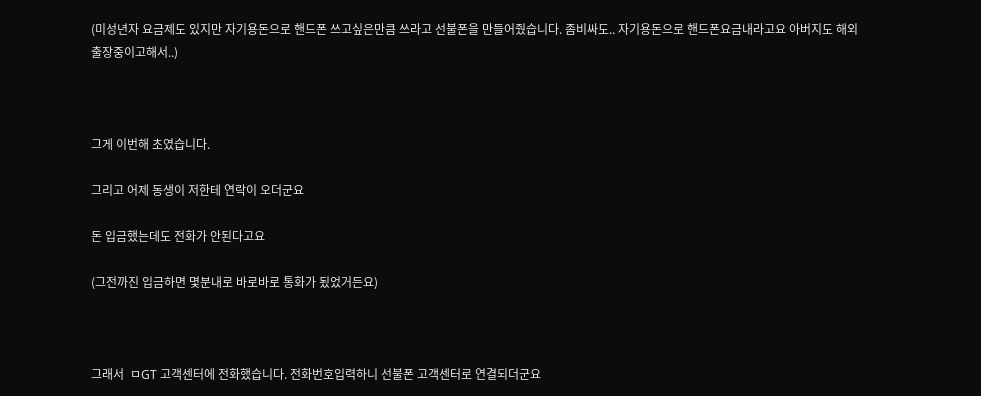(미성년자 요금제도 있지만 자기용돈으로 핸드폰 쓰고싶은만큼 쓰라고 선불폰을 만들어줬습니다. 좀비싸도.. 자기용돈으로 핸드폰요금내라고요 아버지도 해외출장중이고해서..)



그게 이번해 초였습니다.

그리고 어제 동생이 저한테 연락이 오더군요

돈 입금했는데도 전화가 안된다고요

(그전까진 입금하면 몇분내로 바로바로 통화가 됬었거든요)



그래서  ㅁGT 고객센터에 전화했습니다. 전화번호입력하니 선불폰 고객센터로 연결되더군요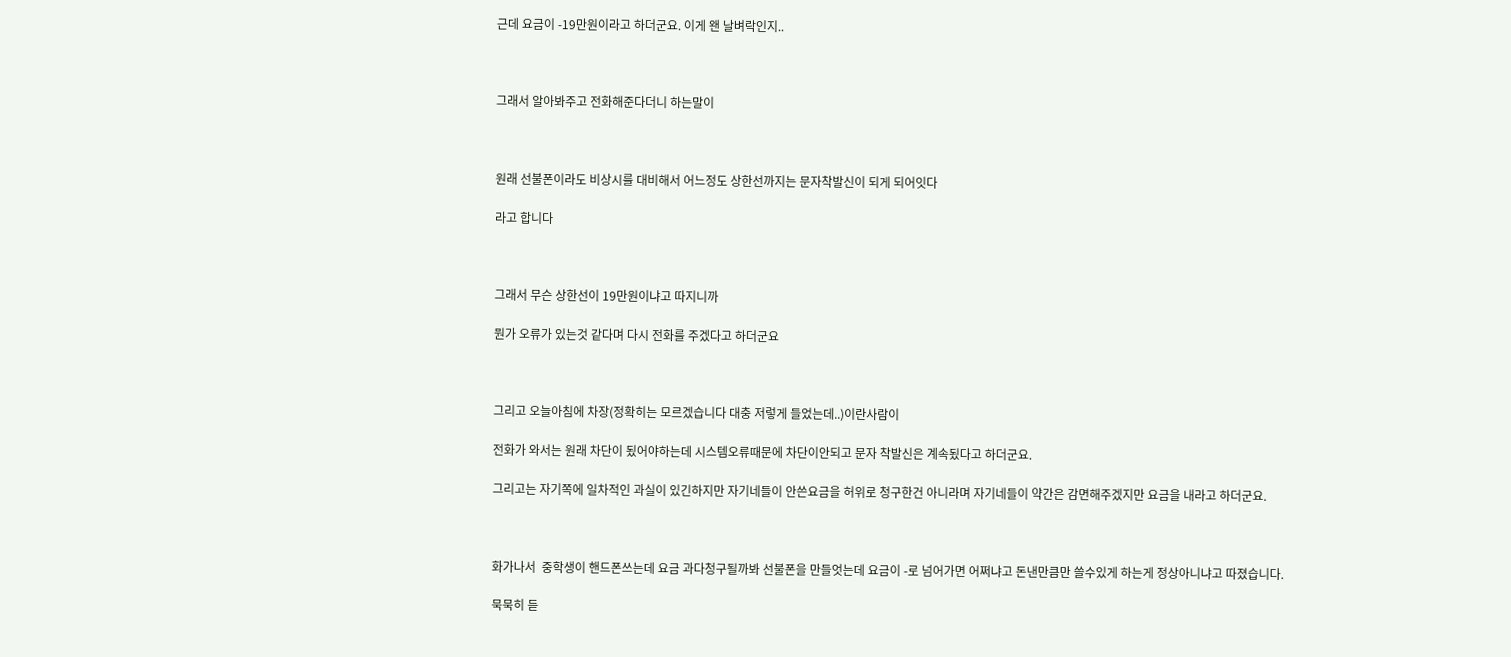근데 요금이 -19만원이라고 하더군요. 이게 왠 날벼락인지..



그래서 알아봐주고 전화해준다더니 하는말이



원래 선불폰이라도 비상시를 대비해서 어느정도 상한선까지는 문자착발신이 되게 되어잇다

라고 합니다



그래서 무슨 상한선이 19만원이냐고 따지니까

뭔가 오류가 있는것 같다며 다시 전화를 주겠다고 하더군요



그리고 오늘아침에 차장(정확히는 모르겠습니다 대충 저렇게 들었는데..)이란사람이

전화가 와서는 원래 차단이 됬어야하는데 시스템오류때문에 차단이안되고 문자 착발신은 계속됬다고 하더군요.

그리고는 자기쪽에 일차적인 과실이 있긴하지만 자기네들이 안쓴요금을 허위로 청구한건 아니라며 자기네들이 약간은 감면해주겠지만 요금을 내라고 하더군요.



화가나서  중학생이 핸드폰쓰는데 요금 과다청구될까봐 선불폰을 만들엇는데 요금이 -로 넘어가면 어쩌냐고 돈낸만큼만 쓸수있게 하는게 정상아니냐고 따졌습니다.

묵묵히 듣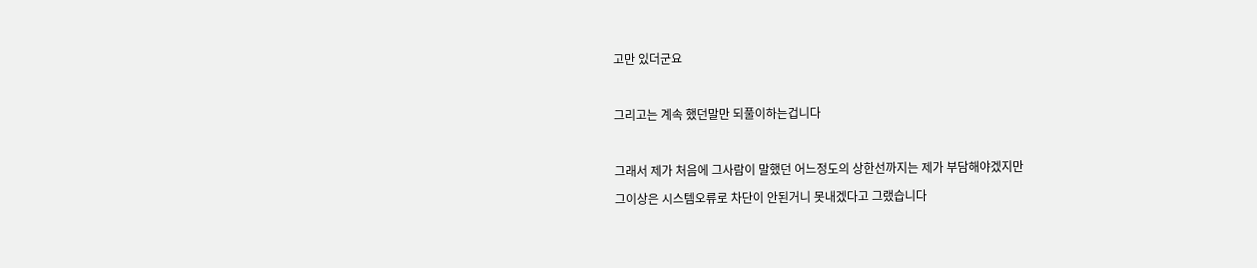고만 있더군요



그리고는 계속 했던말만 되풀이하는겁니다



그래서 제가 처음에 그사람이 말했던 어느정도의 상한선까지는 제가 부담해야겠지만

그이상은 시스템오류로 차단이 안된거니 못내겠다고 그랬습니다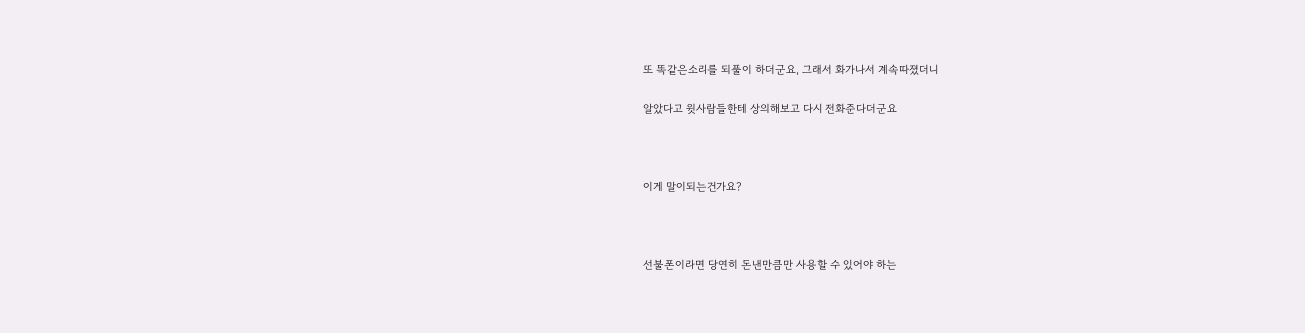또 똑같은소리를 되풀이 하더군요, 그래서 화가나서 계속따졌더니

알았다고 윗사람들한테 상의해보고 다시 전화준다더군요



이게 말이되는건가요?



선불폰이라면 당연히 돈낸만큼만 사용할 수 있어야 하는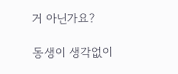거 아닌가요?

동생이 생각없이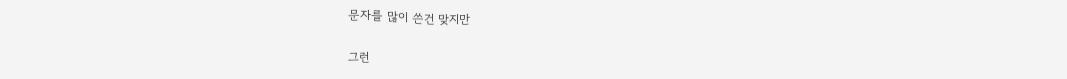문자를 많이 쓴건 맞지만

그런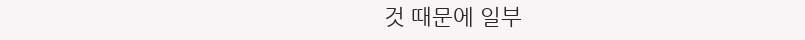것 때문에 일부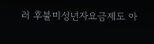러 후불미성년자요금제도 아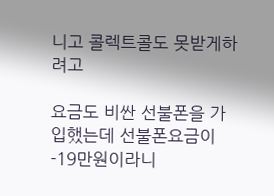니고 콜렉트콜도 못받게하려고

요금도 비싼 선불폰을 가입했는데 선불폰요금이 -19만원이라니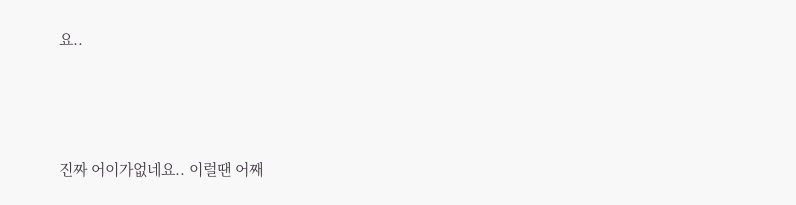요..



진짜 어이가없네요.. 이럴땐 어째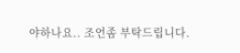야하나요.. 조언좀 부탁드립니다.